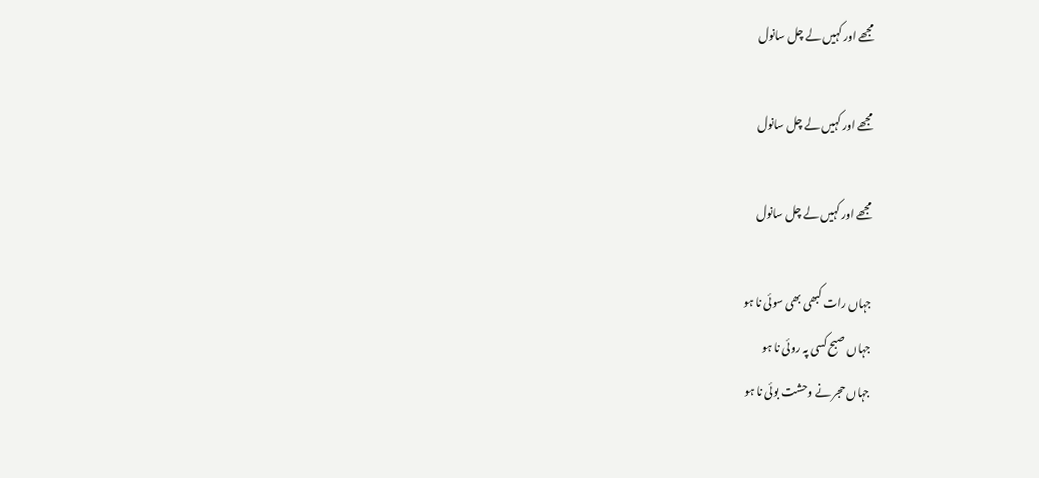مجھے اور کہیں لے چل سانول

مجھے اور کہیں لے چل سانول

مجھے اور کہیں لے چل سانول

جہاں رات کبھی بھی سوئی نا ہو
جہاں صبح کسی پہ روئی نا ہو
جہاں حجر نے وحشت بوئی نا ہو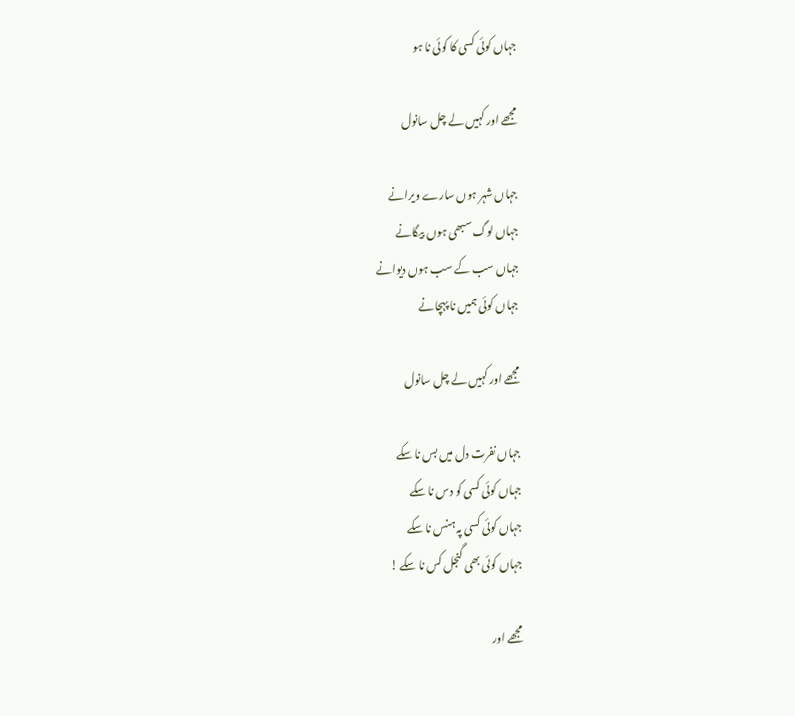جہاں کوئی کسی کا کوئی نا ہو

مجھے اور کہیں لے چل سانول

جہاں شہر ہوں سارے ویرانے
جہاں لوگ سبھی ہوں بیگانے
جہاں سب کے سب ہوں دیوانے
جہاں کوئی ہمیں نا پہچانے

مجھے اور کہیں لے چل سانول

جہاں نفرت دل میں بس نا سکے
جہاں کوئی کسی کو دس نا سکے
جہاں کوئی کسی پہ ہنس نا سکے
جہاں کوئی بھی گنجل کس نا سکے !

مجھے اور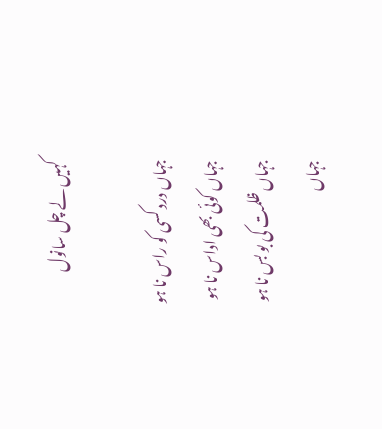کہیں لے چل سانول

جہاں درد کسی کو راس نا ہو
جہاں کوئی بھی اداس نا ہو
جہاں ظلمت کی بو بس نا ہو
جہاں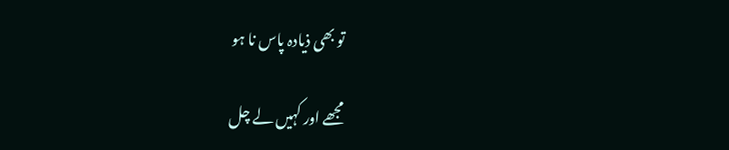تو بھی ذیادہ پاس نا ہو

مجھے اور کہیں لے چل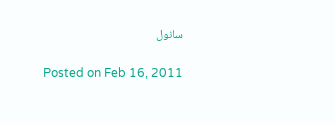سانول

Posted on Feb 16, 2011